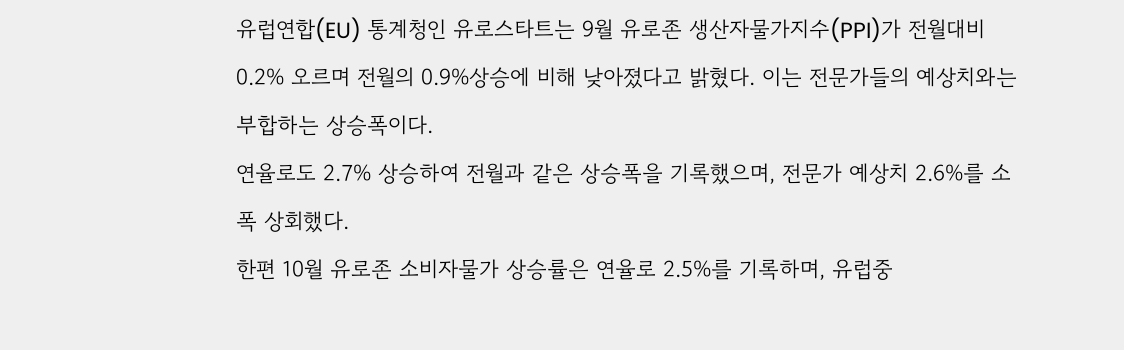유럽연합(EU) 통계청인 유로스타트는 9월 유로존 생산자물가지수(PPI)가 전월대비 0.2% 오르며 전월의 0.9%상승에 비해 낮아졌다고 밝혔다. 이는 전문가들의 예상치와는 부합하는 상승폭이다.
연율로도 2.7% 상승하여 전월과 같은 상승폭을 기록했으며, 전문가 예상치 2.6%를 소폭 상회했다.
한편 10월 유로존 소비자물가 상승률은 연율로 2.5%를 기록하며, 유럽중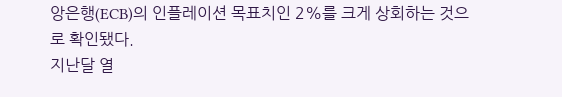앙은행(ECB)의 인플레이션 목표치인 2%를 크게 상회하는 것으로 확인됐다.
지난달 열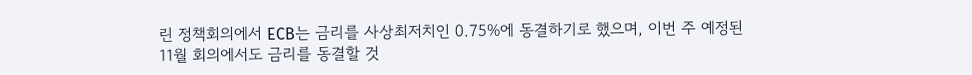린 정책회의에서 ECB는 금리를 사상최저치인 0.75%에 동결하기로 했으며, 이번 주 예정된 11월 회의에서도 금리를 동결할 것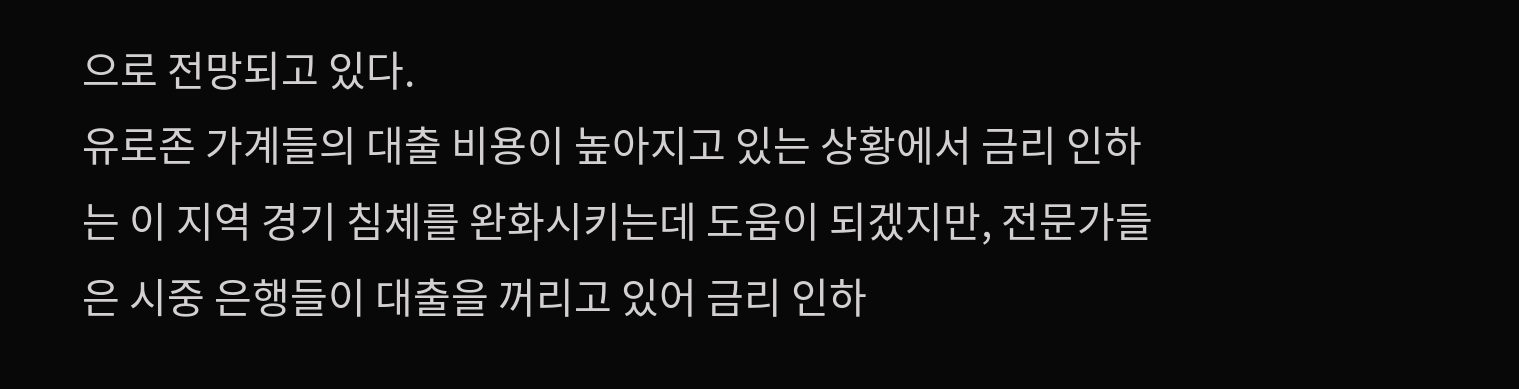으로 전망되고 있다.
유로존 가계들의 대출 비용이 높아지고 있는 상황에서 금리 인하는 이 지역 경기 침체를 완화시키는데 도움이 되겠지만, 전문가들은 시중 은행들이 대출을 꺼리고 있어 금리 인하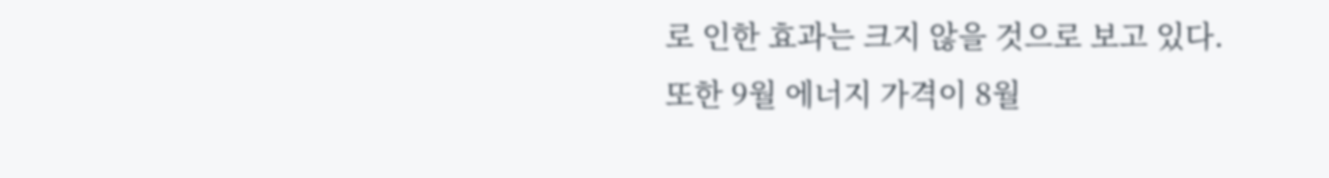로 인한 효과는 크지 않을 것으로 보고 있다.
또한 9월 에너지 가격이 8월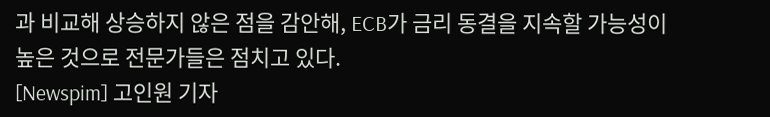과 비교해 상승하지 않은 점을 감안해, ECB가 금리 동결을 지속할 가능성이 높은 것으로 전문가들은 점치고 있다.
[Newspim] 고인원 기자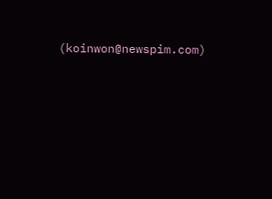(koinwon@newspim.com)